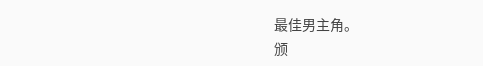最佳男主角。
颁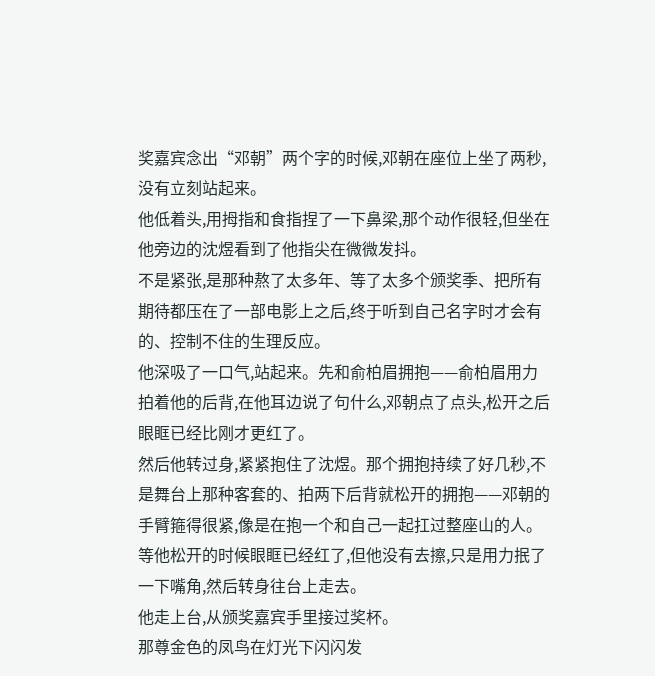奖嘉宾念出“邓朝”两个字的时候,邓朝在座位上坐了两秒,没有立刻站起来。
他低着头,用拇指和食指捏了一下鼻梁,那个动作很轻,但坐在他旁边的沈煜看到了他指尖在微微发抖。
不是紧张,是那种熬了太多年、等了太多个颁奖季、把所有期待都压在了一部电影上之后,终于听到自己名字时才会有的、控制不住的生理反应。
他深吸了一口气,站起来。先和俞柏眉拥抱——俞柏眉用力拍着他的后背,在他耳边说了句什么,邓朝点了点头,松开之后眼眶已经比刚才更红了。
然后他转过身,紧紧抱住了沈煜。那个拥抱持续了好几秒,不是舞台上那种客套的、拍两下后背就松开的拥抱——邓朝的手臂箍得很紧,像是在抱一个和自己一起扛过整座山的人。
等他松开的时候眼眶已经红了,但他没有去擦,只是用力抿了一下嘴角,然后转身往台上走去。
他走上台,从颁奖嘉宾手里接过奖杯。
那尊金色的凤鸟在灯光下闪闪发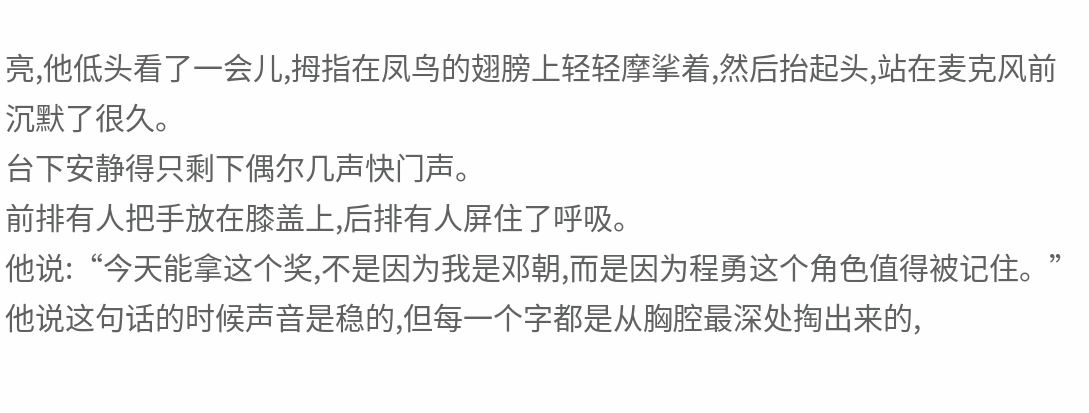亮,他低头看了一会儿,拇指在凤鸟的翅膀上轻轻摩挲着,然后抬起头,站在麦克风前沉默了很久。
台下安静得只剩下偶尔几声快门声。
前排有人把手放在膝盖上,后排有人屏住了呼吸。
他说:“今天能拿这个奖,不是因为我是邓朝,而是因为程勇这个角色值得被记住。”
他说这句话的时候声音是稳的,但每一个字都是从胸腔最深处掏出来的,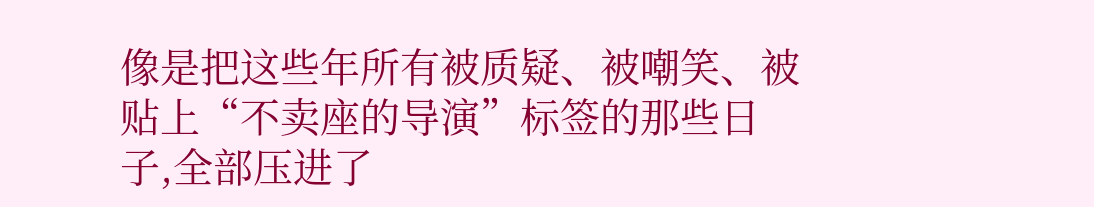像是把这些年所有被质疑、被嘲笑、被贴上“不卖座的导演”标签的那些日子,全部压进了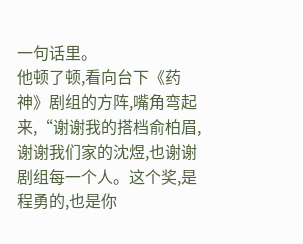一句话里。
他顿了顿,看向台下《药神》剧组的方阵,嘴角弯起来,“谢谢我的搭档俞柏眉,谢谢我们家的沈煜,也谢谢剧组每一个人。这个奖,是程勇的,也是你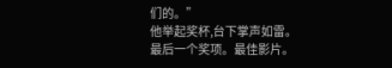们的。”
他举起奖杯,台下掌声如雷。
最后一个奖项。最佳影片。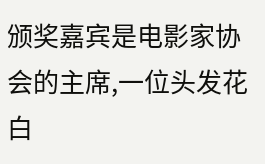颁奖嘉宾是电影家协会的主席,一位头发花白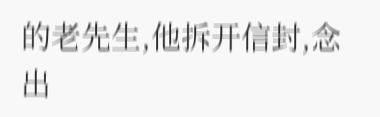的老先生,他拆开信封,念出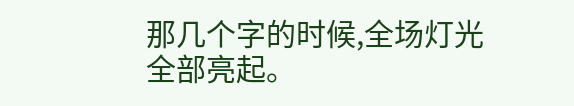那几个字的时候,全场灯光全部亮起。